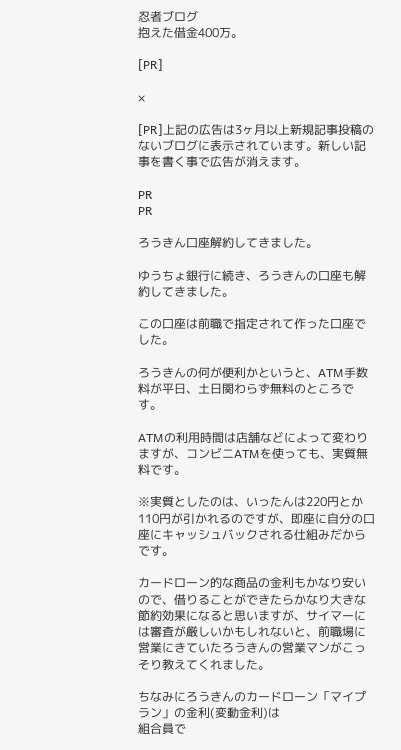忍者ブログ
抱えた借金400万。

[PR]

×

[PR]上記の広告は3ヶ月以上新規記事投稿のないブログに表示されています。新しい記事を書く事で広告が消えます。

PR
PR

ろうきん口座解約してきました。

ゆうちょ銀行に続き、ろうきんの口座も解約してきました。

この口座は前職で指定されて作った口座でした。

ろうきんの何が便利かというと、ATM手数料が平日、土日関わらず無料のところです。

ATMの利用時間は店舗などによって変わりますが、コンビニATMを使っても、実質無料です。

※実質としたのは、いったんは220円とか110円が引かれるのですが、即座に自分の口座にキャッシュバックされる仕組みだからです。

カードローン的な商品の金利もかなり安いので、借りることができたらかなり大きな節約効果になると思いますが、サイマーには審査が厳しいかもしれないと、前職場に営業にきていたろうきんの営業マンがこっそり教えてくれました。

ちなみにろうきんのカードローン「マイプラン」の金利(変動金利)は
組合員で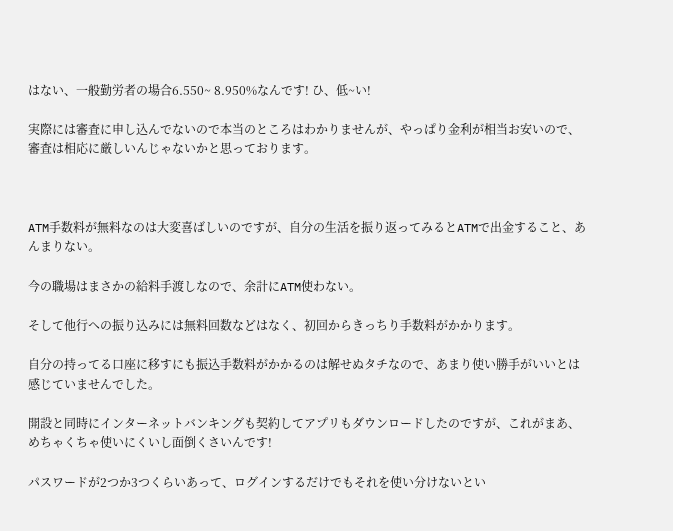はない、一般勤労者の場合6.550~ 8.950%なんです! ひ、低~い!

実際には審査に申し込んでないので本当のところはわかりませんが、やっぱり金利が相当お安いので、審査は相応に厳しいんじゃないかと思っております。



ATM手数料が無料なのは大変喜ばしいのですが、自分の生活を振り返ってみるとATMで出金すること、あんまりない。

今の職場はまさかの給料手渡しなので、余計にATM使わない。

そして他行への振り込みには無料回数などはなく、初回からきっちり手数料がかかります。

自分の持ってる口座に移すにも振込手数料がかかるのは解せぬタチなので、あまり使い勝手がいいとは感じていませんでした。

開設と同時にインターネットバンキングも契約してアプリもダウンロードしたのですが、これがまあ、めちゃくちゃ使いにくいし面倒くさいんです!

パスワードが2つか3つくらいあって、ログインするだけでもそれを使い分けないとい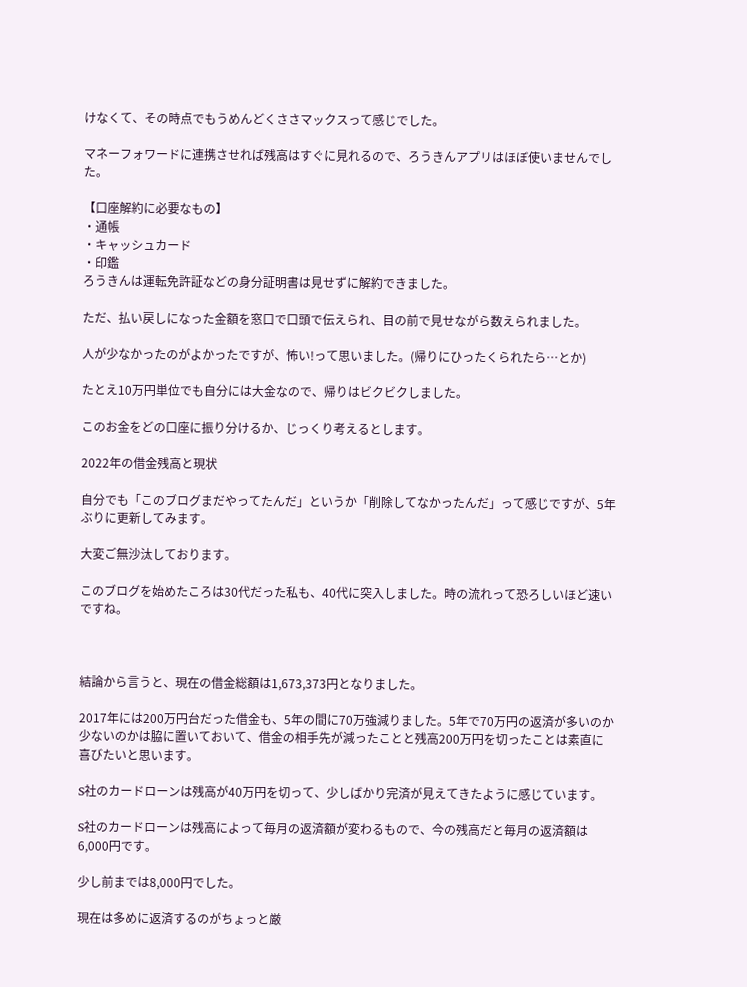けなくて、その時点でもうめんどくささマックスって感じでした。

マネーフォワードに連携させれば残高はすぐに見れるので、ろうきんアプリはほぼ使いませんでした。

【口座解約に必要なもの】
・通帳
・キャッシュカード
・印鑑
ろうきんは運転免許証などの身分証明書は見せずに解約できました。

ただ、払い戻しになった金額を窓口で口頭で伝えられ、目の前で見せながら数えられました。

人が少なかったのがよかったですが、怖い!って思いました。(帰りにひったくられたら…とか)

たとえ10万円単位でも自分には大金なので、帰りはビクビクしました。

このお金をどの口座に振り分けるか、じっくり考えるとします。

2022年の借金残高と現状

自分でも「このブログまだやってたんだ」というか「削除してなかったんだ」って感じですが、5年ぶりに更新してみます。

大変ご無沙汰しております。

このブログを始めたころは30代だった私も、40代に突入しました。時の流れって恐ろしいほど速いですね。



結論から言うと、現在の借金総額は1,673,373円となりました。

2017年には200万円台だった借金も、5年の間に70万強減りました。5年で70万円の返済が多いのか少ないのかは脇に置いておいて、借金の相手先が減ったことと残高200万円を切ったことは素直に喜びたいと思います。

S社のカードローンは残高が40万円を切って、少しばかり完済が見えてきたように感じています。

S社のカードローンは残高によって毎月の返済額が変わるもので、今の残高だと毎月の返済額は6,000円です。

少し前までは8,000円でした。

現在は多めに返済するのがちょっと厳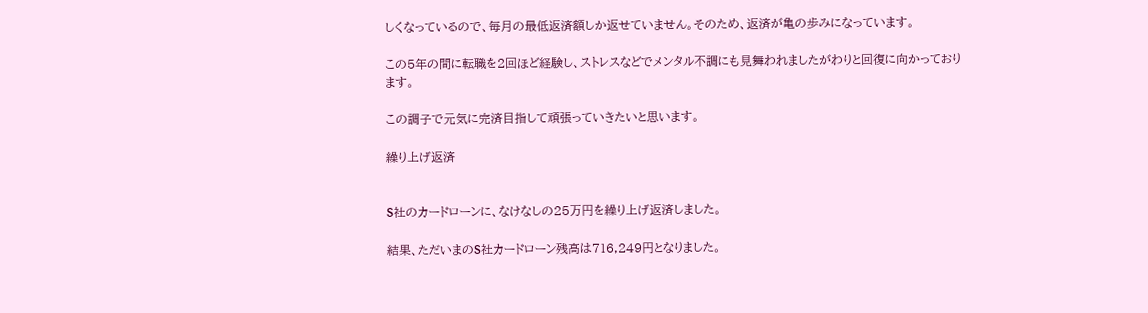しくなっているので、毎月の最低返済額しか返せていません。そのため、返済が亀の歩みになっています。

この5年の間に転職を2回ほど経験し、ストレスなどでメンタル不調にも見舞われましたがわりと回復に向かっております。

この調子で元気に完済目指して頑張っていきたいと思います。

繰り上げ返済


S社のカードローンに、なけなしの25万円を繰り上げ返済しました。

結果、ただいまのS社カードローン残高は716,249円となりました。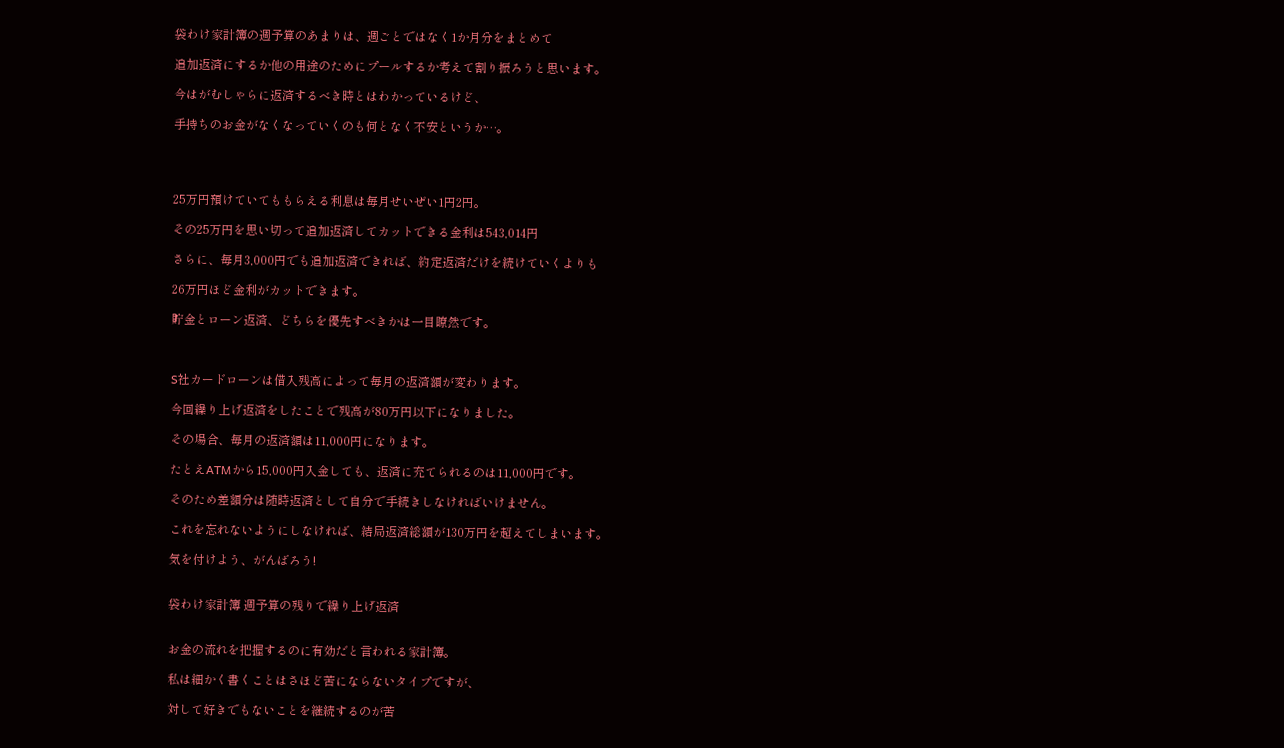袋わけ家計簿の週予算のあまりは、週ごとではなく1か月分をまとめて

追加返済にするか他の用途のためにプールするか考えて割り振ろうと思います。

今はがむしゃらに返済するべき時とはわかっているけど、

手持ちのお金がなくなっていくのも何となく不安というか…。




25万円預けていてももらえる利息は毎月せいぜい1円2円。

その25万円を思い切って追加返済してカットできる金利は543,014円

さらに、毎月3,000円でも追加返済できれば、約定返済だけを続けていくよりも

26万円ほど金利がカットできます。

貯金とローン返済、どちらを優先すべきかは一目瞭然です。



S社カードローンは借入残高によって毎月の返済額が変わります。

今回繰り上げ返済をしたことで残高が80万円以下になりました。

その場合、毎月の返済額は11,000円になります。

たとえATMから15,000円入金しても、返済に充てられるのは11,000円です。

そのため差額分は随時返済として自分で手続きしなければいけません。

これを忘れないようにしなければ、結局返済総額が130万円を超えてしまいます。

気を付けよう、がんばろう!


袋わけ家計簿 週予算の残りで繰り上げ返済


お金の流れを把握するのに有効だと言われる家計簿。

私は細かく書くことはさほど苦にならないタイプですが、

対して好きでもないことを継続するのが苦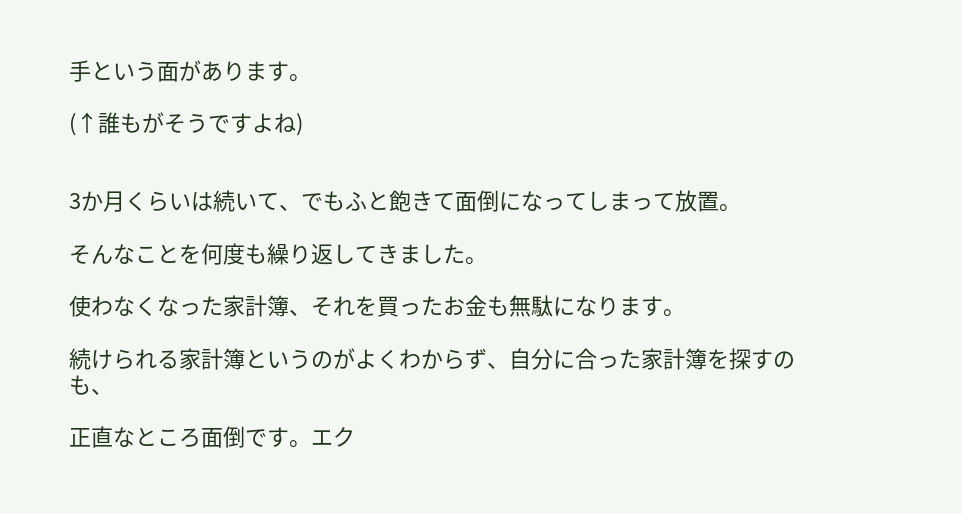手という面があります。

(↑誰もがそうですよね)


3か月くらいは続いて、でもふと飽きて面倒になってしまって放置。

そんなことを何度も繰り返してきました。

使わなくなった家計簿、それを買ったお金も無駄になります。

続けられる家計簿というのがよくわからず、自分に合った家計簿を探すのも、

正直なところ面倒です。エク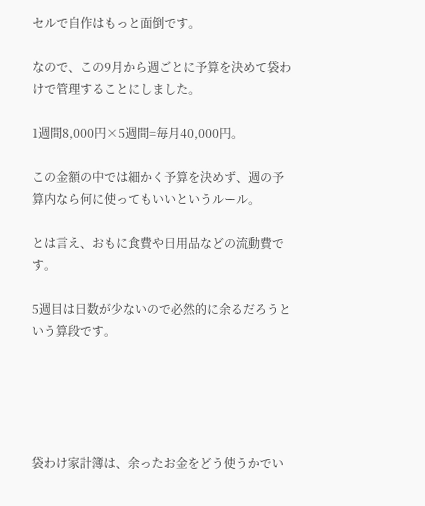セルで自作はもっと面倒です。

なので、この9月から週ごとに予算を決めて袋わけで管理することにしました。

1週間8,000円×5週間=毎月40,000円。

この金額の中では細かく予算を決めず、週の予算内なら何に使ってもいいというルール。

とは言え、おもに食費や日用品などの流動費です。

5週目は日数が少ないので必然的に余るだろうという算段です。





袋わけ家計簿は、余ったお金をどう使うかでい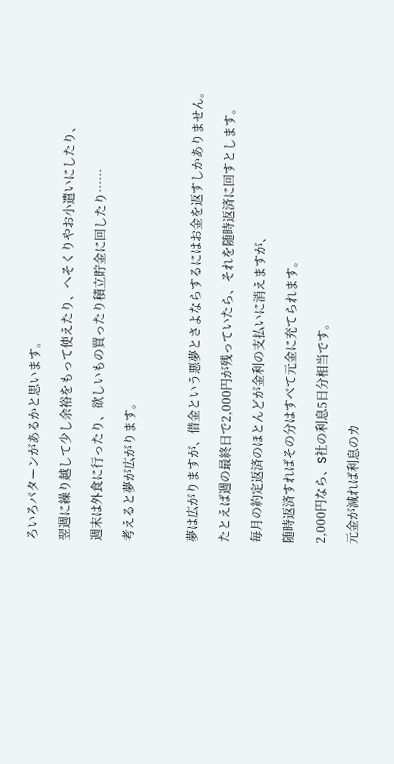ろいろパターンがあるかと思います。

翌週に繰り越して少し余裕をもって使えたり、へそくりやお小遣いにしたり、

週末は外食に行ったり、欲しいもの買ったり積立貯金に回したり……

考えると夢が広がります。



夢は広がりますが、借金という悪夢とさよならするにはお金を返すしかありません。

たとえば週の最終日で2,000円が残っていたら、それを随時返済に回すとします。

毎月の約定返済のほとんどが金利の支払いに消えますが、

随時返済すればその分はすべて元金に充てられます。

2,000円なら、S社の利息5日分相当です。

元金が減れば利息のカ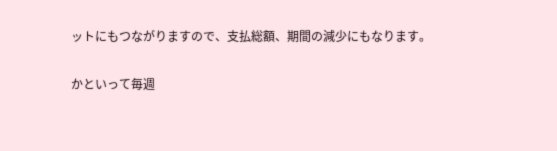ットにもつながりますので、支払総額、期間の減少にもなります。

かといって毎週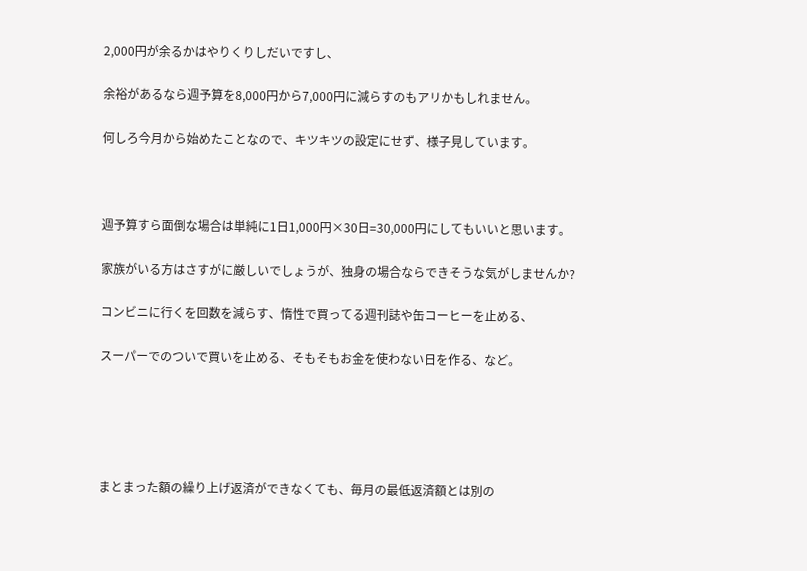2,000円が余るかはやりくりしだいですし、

余裕があるなら週予算を8,000円から7,000円に減らすのもアリかもしれません。

何しろ今月から始めたことなので、キツキツの設定にせず、様子見しています。



週予算すら面倒な場合は単純に1日1,000円×30日=30,000円にしてもいいと思います。

家族がいる方はさすがに厳しいでしょうが、独身の場合ならできそうな気がしませんか?

コンビニに行くを回数を減らす、惰性で買ってる週刊誌や缶コーヒーを止める、

スーパーでのついで買いを止める、そもそもお金を使わない日を作る、など。





まとまった額の繰り上げ返済ができなくても、毎月の最低返済額とは別の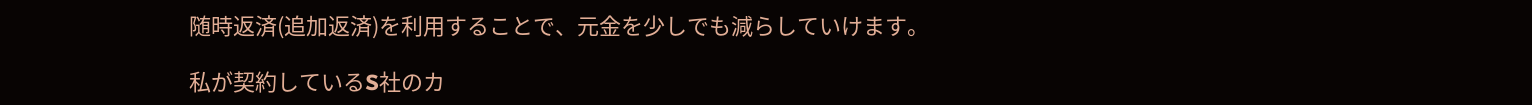随時返済(追加返済)を利用することで、元金を少しでも減らしていけます。

私が契約しているS社のカ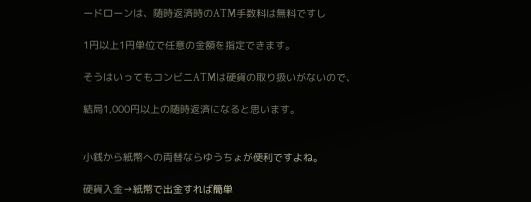ードローンは、随時返済時のATM手数料は無料ですし

1円以上1円単位で任意の金額を指定できます。

そうはいってもコンビニATMは硬貨の取り扱いがないので、

結局1,000円以上の随時返済になると思います。


小銭から紙幣への両替ならゆうちょが便利ですよね。

硬貨入金→紙幣で出金すれば簡単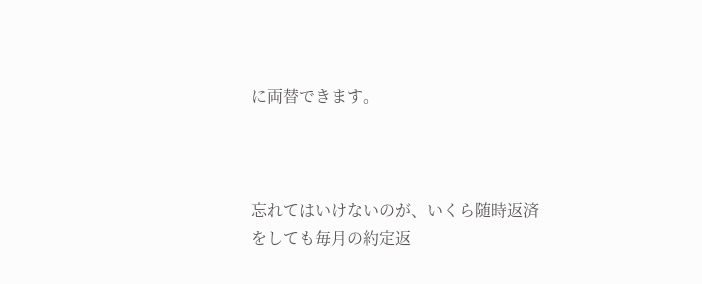に両替できます。



忘れてはいけないのが、いくら随時返済をしても毎月の約定返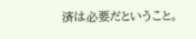済は必要だということ。